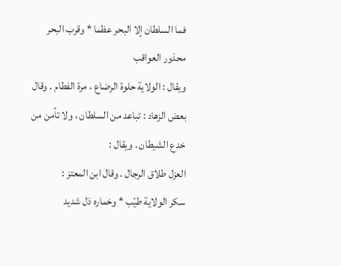فما السلطان إلا البحر عظما * وقرب البحر محذور العواقب
ويقال : الولاية حلوة الرضاع ، مرة الفطام . وقال بعض الزهاد : تباعد من السلطان ، ولا تأمن من خدع الشيطان . ويقال :
العزل طلاق الرجال . وقال ابن المعتز :
سكر الولاية طيّب * وخماره ذل شديد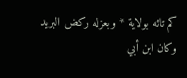كم تائه بولاية * وبعزله ركض البريد
وكان ابن أبي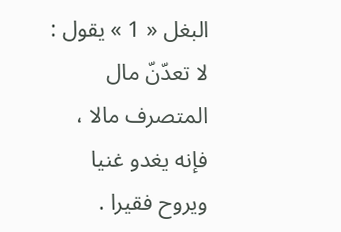البغل « 1 » يقول : لا تعدّنّ مال المتصرف مالا ، فإنه يغدو غنيا ويروح فقيرا .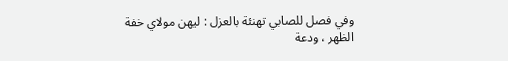وفي فصل للصابي تهنئة بالعزل : ليهن مولاي خفة الظهر ، ودعة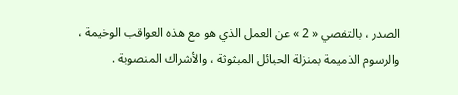الصدر ، بالتفصي « 2 » عن العمل الذي هو مع هذه العواقب الوخيمة ، والرسوم الذميمة بمنزلة الحبائل المبثوثة ، والأشراك المنصوبة .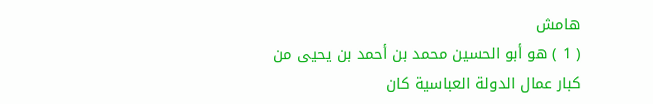هامش
( 1 ) هو أبو الحسين محمد بن أحمد بن يحيى من كبار عمال الدولة العباسية كان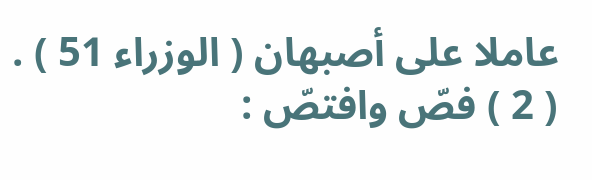عاملا على أصبهان ( الوزراء 51 ) .
( 2 ) فصّ وافتصّ :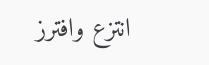انتزع وافترز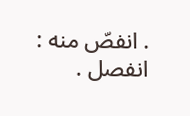. انفصّ منه : انفصل .